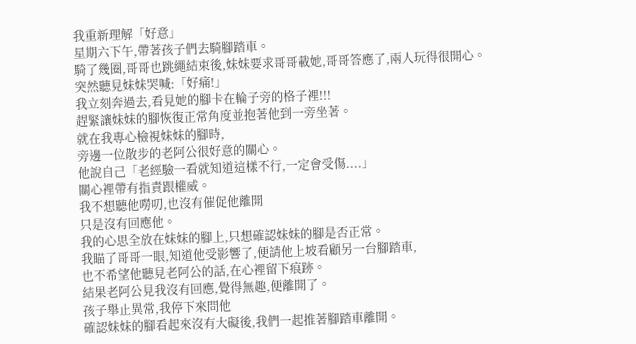我重新理解「好意」
星期六下午,帶著孩子們去騎腳踏車。
騎了幾圈,哥哥也跳繩結束後,妹妹要求哥哥載她,哥哥答應了,兩人玩得很開心。
突然聽見妹妹哭喊:「好痛!」
我立刻奔過去,看見她的腳卡在輪子旁的格子裡!!!
趕緊讓妹妹的腳恢復正常角度並抱著他到一旁坐著。
就在我專心檢視妹妹的腳時,
旁邊一位散步的老阿公很好意的關心。
他說自己「老經驗一看就知道這樣不行,一定會受傷....」
關心裡帶有指責跟權威。
我不想聽他嘮叨,也沒有催促他離開
只是沒有回應他。
我的心思全放在妹妹的腳上,只想確認妹妹的腳是否正常。
我瞄了哥哥一眼,知道他受影響了,便請他上坡看顧另一台腳踏車,
也不希望他聽見老阿公的話,在心裡留下痕跡。
結果老阿公見我沒有回應,覺得無趣,便離開了。
孩子舉止異常,我停下來問他
確認妹妹的腳看起來沒有大礙後,我們一起推著腳踏車離開。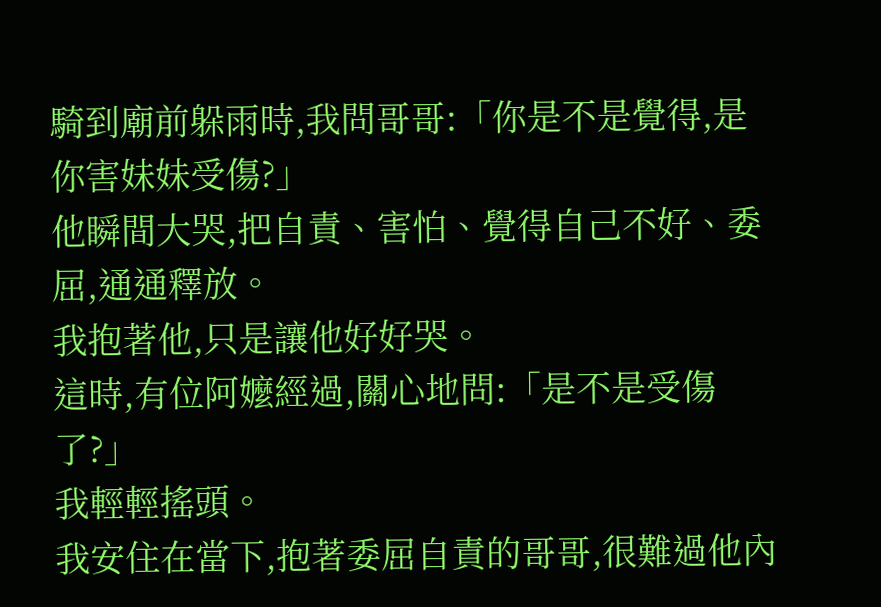騎到廟前躲雨時,我問哥哥:「你是不是覺得,是你害妹妹受傷?」
他瞬間大哭,把自責、害怕、覺得自己不好、委屈,通通釋放。
我抱著他,只是讓他好好哭。
這時,有位阿嬤經過,關心地問:「是不是受傷了?」
我輕輕搖頭。
我安住在當下,抱著委屈自責的哥哥,很難過他內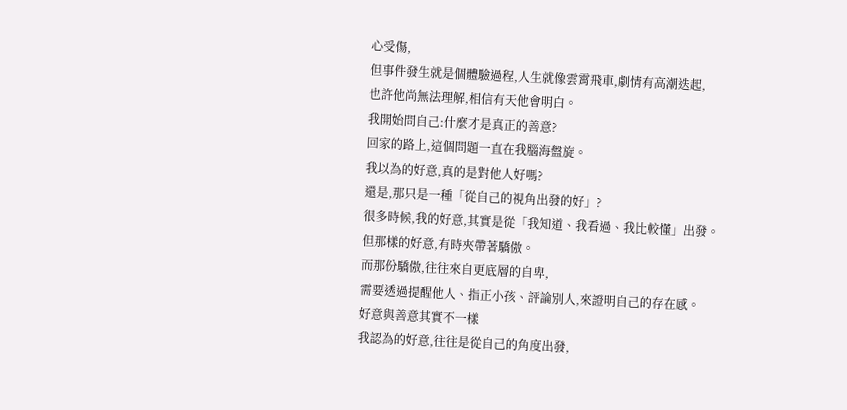心受傷,
但事件發生就是個體驗過程,人生就像雲霄飛車,劇情有高潮迭起,
也許他尚無法理解,相信有天他會明白。
我開始問自己:什麼才是真正的善意?
回家的路上,這個問題一直在我腦海盤旋。
我以為的好意,真的是對他人好嗎?
還是,那只是一種「從自己的視角出發的好」?
很多時候,我的好意,其實是從「我知道、我看過、我比較懂」出發。
但那樣的好意,有時夾帶著驕傲。
而那份驕傲,往往來自更底層的自卑,
需要透過提醒他人、指正小孩、評論別人,來證明自己的存在感。
好意與善意其實不一樣
我認為的好意,往往是從自己的角度出發,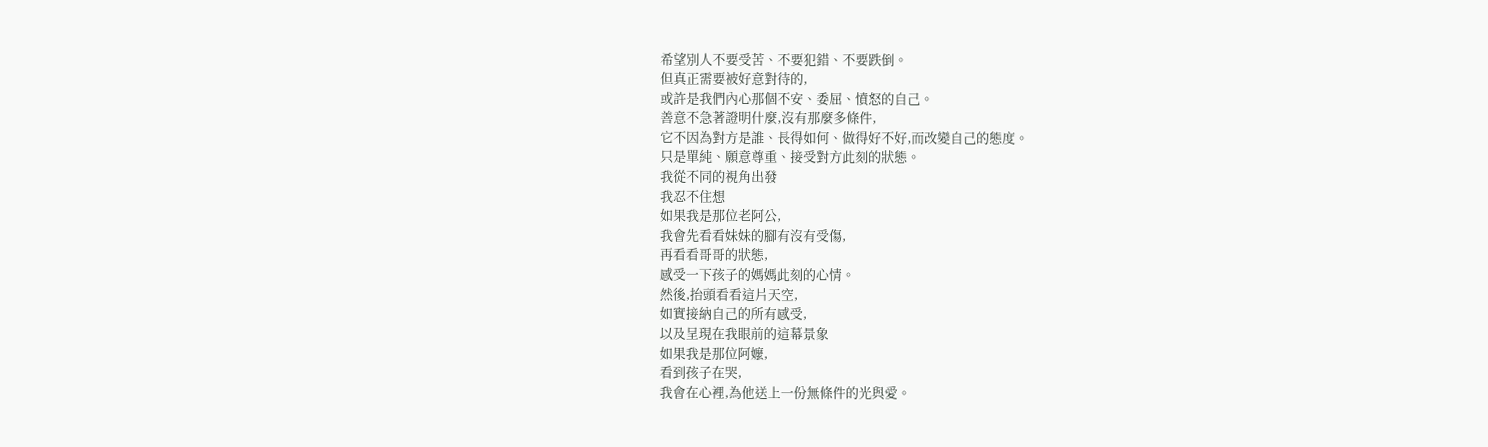希望別人不要受苦、不要犯錯、不要跌倒。
但真正需要被好意對待的,
或許是我們內心那個不安、委屈、憤怒的自己。
善意不急著證明什麼,沒有那麼多條件,
它不因為對方是誰、長得如何、做得好不好,而改變自己的態度。
只是單純、願意尊重、接受對方此刻的狀態。
我從不同的視角出發
我忍不住想
如果我是那位老阿公,
我會先看看妹妹的腳有沒有受傷,
再看看哥哥的狀態,
感受一下孩子的媽媽此刻的心情。
然後,抬頭看看這片天空,
如實接納自己的所有感受,
以及呈現在我眼前的這幕景象
如果我是那位阿嬤,
看到孩子在哭,
我會在心裡,為他送上一份無條件的光與愛。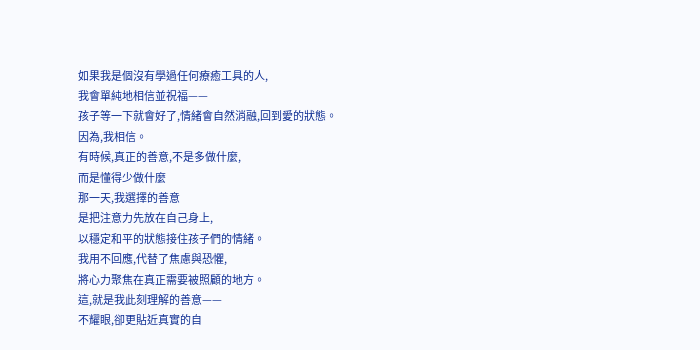如果我是個沒有學過任何療癒工具的人,
我會單純地相信並祝福——
孩子等一下就會好了,情緒會自然消融,回到愛的狀態。
因為,我相信。
有時候,真正的善意,不是多做什麼,
而是懂得少做什麼
那一天,我選擇的善意
是把注意力先放在自己身上,
以穩定和平的狀態接住孩子們的情緒。
我用不回應,代替了焦慮與恐懼,
將心力聚焦在真正需要被照顧的地方。
這,就是我此刻理解的善意——
不耀眼,卻更貼近真實的自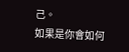己。
如果是你會如何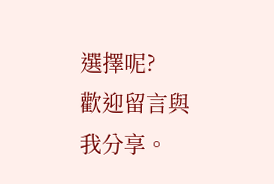選擇呢?
歡迎留言與我分享。